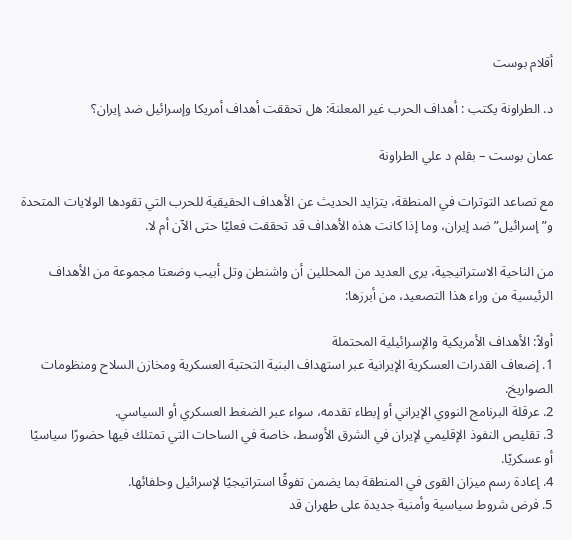أقلام بوست

د. الطراونة يكتب : أهداف الحرب غير المعلنة: هل تحققت أهداف أمريكا وإسرائيل ضد إيران؟

عمان بوست – بقلم د علي الطراونة

مع تصاعد التوترات في المنطقة، يتزايد الحديث عن الأهداف الحقيقية للحرب التي تقودها الولايات المتحدة و”إسرائيل” ضد إيران، وما إذا كانت هذه الأهداف قد تحققت فعليًا حتى الآن أم لا.

من الناحية الاستراتيجية، يرى العديد من المحللين أن واشنطن وتل أبيب وضعتا مجموعة من الأهداف الرئيسية من وراء هذا التصعيد، من أبرزها:

أولاً: الأهداف الأمريكية والإسرائيلية المحتملة
1. إضعاف القدرات العسكرية الإيرانية عبر استهداف البنية التحتية العسكرية ومخازن السلاح ومنظومات الصواريخ.
2. عرقلة البرنامج النووي الإيراني أو إبطاء تقدمه، سواء عبر الضغط العسكري أو السياسي.
3. تقليص النفوذ الإقليمي لإيران في الشرق الأوسط، خاصة في الساحات التي تمتلك فيها حضورًا سياسيًا أو عسكريًا.
4. إعادة رسم ميزان القوى في المنطقة بما يضمن تفوقًا استراتيجيًا لإسرائيل وحلفائها.
5. فرض شروط سياسية وأمنية جديدة على طهران قد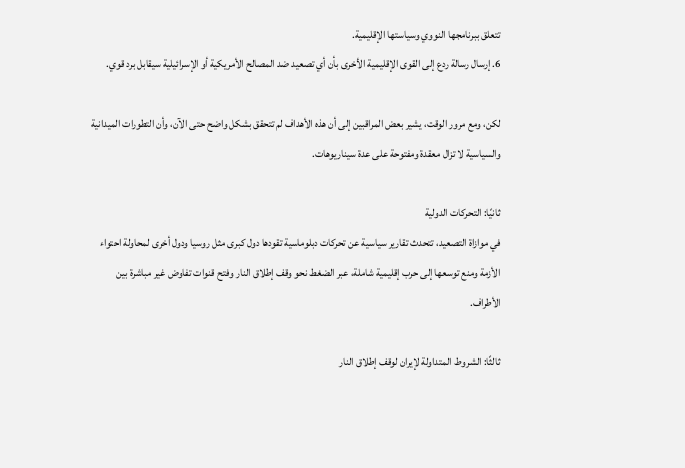تتعلق ببرنامجها النووي وسياستها الإقليمية.
6. إرسال رسالة ردع إلى القوى الإقليمية الأخرى بأن أي تصعيد ضد المصالح الأمريكية أو الإسرائيلية سيقابل برد قوي.

لكن، ومع مرور الوقت، يشير بعض المراقبين إلى أن هذه الأهداف لم تتحقق بشكل واضح حتى الآن، وأن التطورات الميدانية والسياسية لا تزال معقدة ومفتوحة على عدة سيناريوهات.

ثانيًا: التحركات الدولية
في موازاة التصعيد، تتحدث تقارير سياسية عن تحركات دبلوماسية تقودها دول كبرى مثل روسيا ودول أخرى لمحاولة احتواء الأزمة ومنع توسعها إلى حرب إقليمية شاملة، عبر الضغط نحو وقف إطلاق النار وفتح قنوات تفاوض غير مباشرة بين الأطراف.

ثالثًا: الشروط المتداولة لإيران لوقف إطلاق النار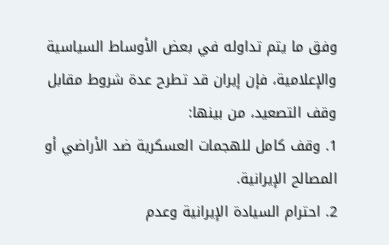وفق ما يتم تداوله في بعض الأوساط السياسية والإعلامية، فإن إيران قد تطرح عدة شروط مقابل وقف التصعيد، من بينها:
1. وقف كامل للهجمات العسكرية ضد الأراضي أو المصالح الإيرانية.
2. احترام السيادة الإيرانية وعدم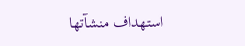استهداف منشآتها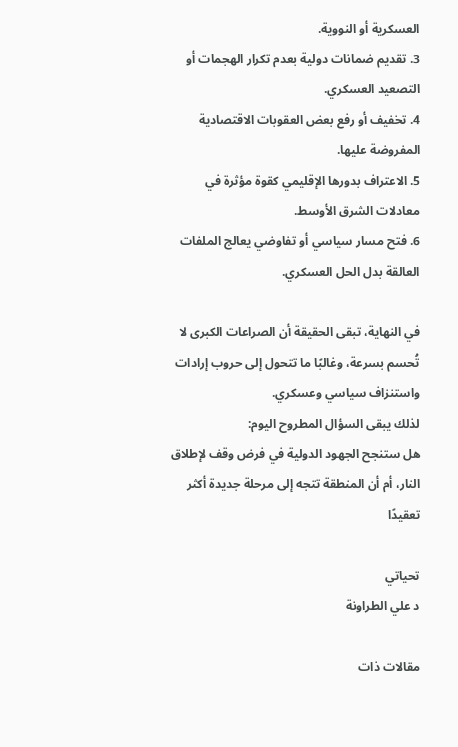العسكرية أو النووية.
3. تقديم ضمانات دولية بعدم تكرار الهجمات أو التصعيد العسكري.
4. تخفيف أو رفع بعض العقوبات الاقتصادية المفروضة عليها.
5. الاعتراف بدورها الإقليمي كقوة مؤثرة في معادلات الشرق الأوسط.
6. فتح مسار سياسي أو تفاوضي يعالج الملفات العالقة بدل الحل العسكري.

في النهاية، تبقى الحقيقة أن الصراعات الكبرى لا تُحسم بسرعة، وغالبًا ما تتحول إلى حروب إرادات واستنزاف سياسي وعسكري.
لذلك يبقى السؤال المطروح اليوم:
هل ستنجح الجهود الدولية في فرض وقف لإطلاق النار، أم أن المنطقة تتجه إلى مرحلة جديدة أكثر تعقيدًا

تحياتي
د علي الطراونة

مقالات ذات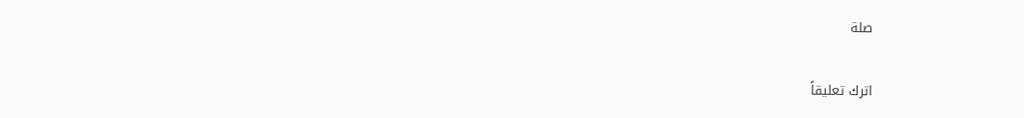صلة

اترك تعليقاً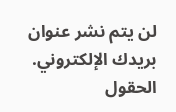لن يتم نشر عنوان بريدك الإلكتروني. الحقول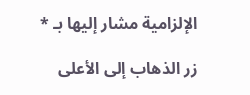الإلزامية مشار إليها بـ *

زر الذهاب إلى الأعلى